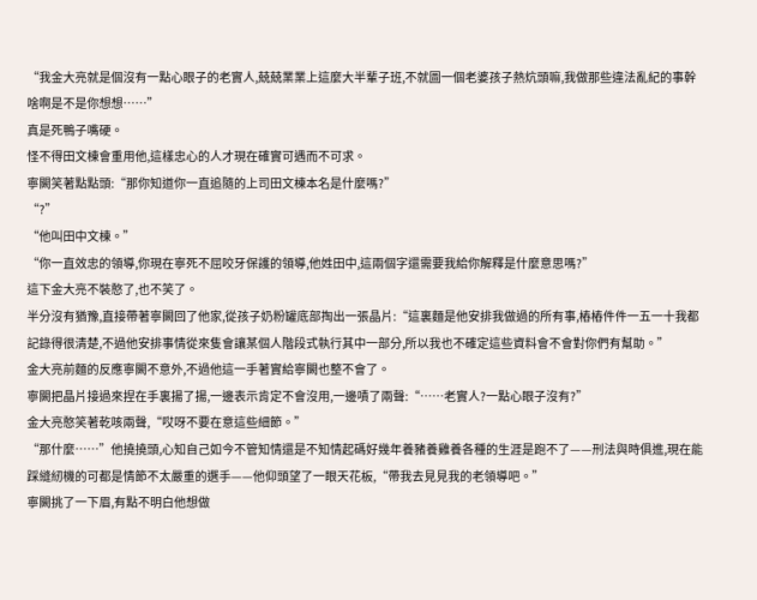“我金大亮就是個沒有一點心眼子的老實人,兢兢業業上這麼大半輩子班,不就圖一個老婆孩子熱炕頭嘛,我做那些違法亂紀的事幹啥啊是不是你想想……”
真是死鴨子嘴硬。
怪不得田文棟會重用他,這樣忠心的人才現在確實可遇而不可求。
寧闕笑著點點頭:“那你知道你一直追隨的上司田文棟本名是什麼嗎?”
“?”
“他叫田中文棟。”
“你一直效忠的領導,你現在寧死不屈咬牙保護的領導,他姓田中,這兩個字還需要我給你解釋是什麼意思嗎?”
這下金大亮不裝憨了,也不笑了。
半分沒有猶豫,直接帶著寧闕回了他家,從孩子奶粉罐底部掏出一張晶片:“這裏麵是他安排我做過的所有事,樁樁件件一五一十我都記錄得很清楚,不過他安排事情從來隻會讓某個人階段式執行其中一部分,所以我也不確定這些資料會不會對你們有幫助。”
金大亮前麵的反應寧闕不意外,不過他這一手著實給寧闕也整不會了。
寧闕把晶片接過來捏在手裏揚了揚,一邊表示肯定不會沒用,一邊嘖了兩聲:“……老實人?一點心眼子沒有?”
金大亮憨笑著乾咳兩聲,“哎呀不要在意這些細節。”
“那什麼……”他撓撓頭,心知自己如今不管知情還是不知情起碼好幾年養豬養雞養各種的生涯是跑不了——刑法與時俱進,現在能踩縫紉機的可都是情節不太嚴重的選手——他仰頭望了一眼天花板,“帶我去見見我的老領導吧。”
寧闕挑了一下眉,有點不明白他想做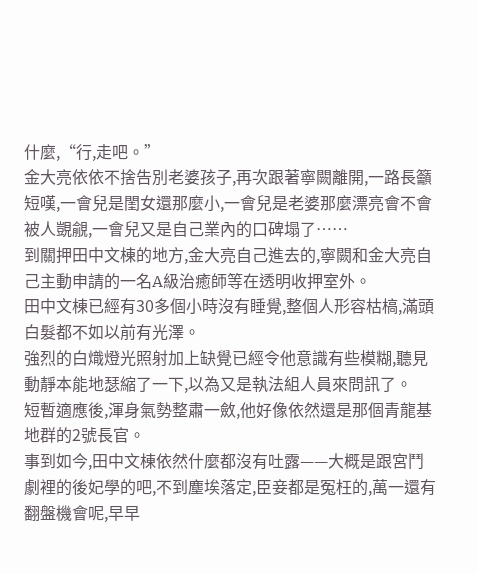什麼,“行,走吧。”
金大亮依依不捨告別老婆孩子,再次跟著寧闕離開,一路長籲短嘆,一會兒是閨女還那麼小,一會兒是老婆那麼漂亮會不會被人覬覦,一會兒又是自己業內的口碑塌了……
到關押田中文棟的地方,金大亮自己進去的,寧闕和金大亮自己主動申請的一名A級治癒師等在透明收押室外。
田中文棟已經有30多個小時沒有睡覺,整個人形容枯槁,滿頭白髮都不如以前有光澤。
強烈的白熾燈光照射加上缺覺已經令他意識有些模糊,聽見動靜本能地瑟縮了一下,以為又是執法組人員來問訊了。
短暫適應後,渾身氣勢整肅一斂,他好像依然還是那個青龍基地群的2號長官。
事到如今,田中文棟依然什麼都沒有吐露——大概是跟宮鬥劇裡的後妃學的吧,不到塵埃落定,臣妾都是冤枉的,萬一還有翻盤機會呢,早早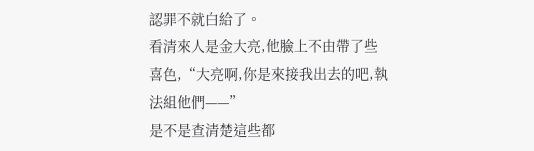認罪不就白給了。
看清來人是金大亮,他臉上不由帶了些喜色,“大亮啊,你是來接我出去的吧,執法組他們——”
是不是查清楚這些都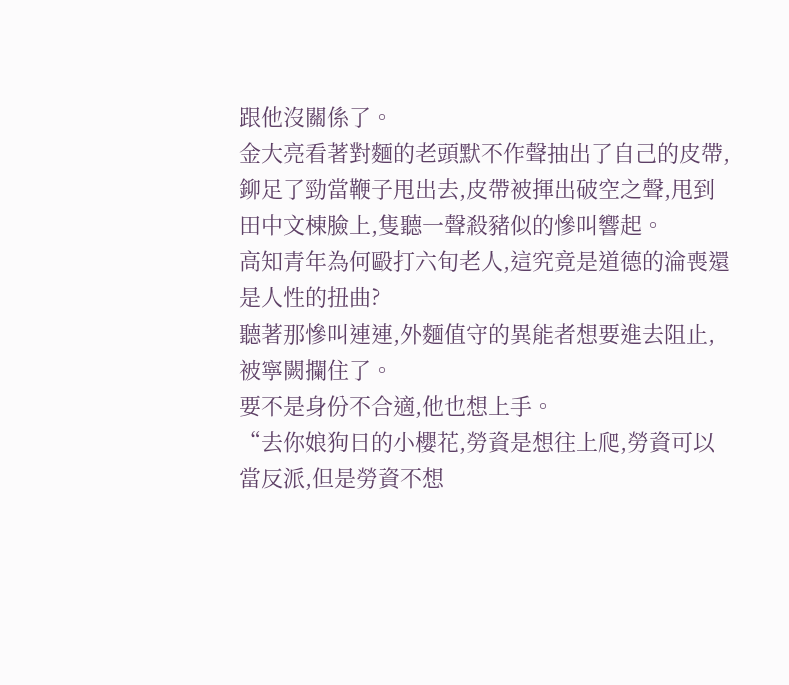跟他沒關係了。
金大亮看著對麵的老頭默不作聲抽出了自己的皮帶,鉚足了勁當鞭子甩出去,皮帶被揮出破空之聲,甩到田中文棟臉上,隻聽一聲殺豬似的慘叫響起。
高知青年為何毆打六旬老人,這究竟是道德的淪喪還是人性的扭曲?
聽著那慘叫連連,外麵值守的異能者想要進去阻止,被寧闕攔住了。
要不是身份不合適,他也想上手。
“去你娘狗日的小櫻花,勞資是想往上爬,勞資可以當反派,但是勞資不想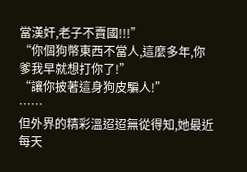當漢奸,老子不賣國!!!”
“你個狗幣東西不當人,這麼多年,你爹我早就想打你了!”
“讓你披著這身狗皮騙人!”
……
但外界的精彩溫迢迢無從得知,她最近每天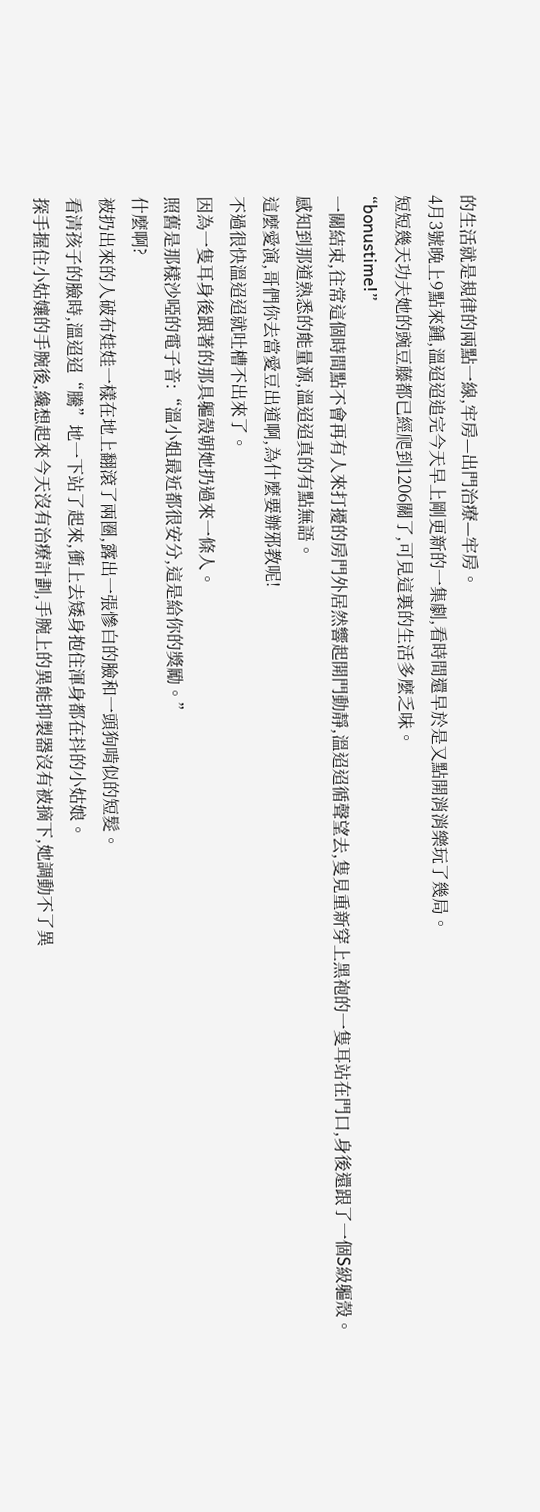的生活就是規律的兩點一線,牢房—出門治療—牢房。
4月3號晚上9點來鍾,溫迢迢追完今天早上剛更新的一集劇,看時間還早於是又點開消消樂玩了幾局。
短短幾天功夫她的豌豆藤都已經爬到1206關了,可見這裏的生活多麼乏味。
“bonustime!”
一關結束,往常這個時間點不會再有人來打擾的房門外居然響起開門動靜,溫迢迢循聲望去,隻見重新穿上黑袍的一隻耳站在門口,身後還跟了一個S級軀殼。
感知到那道熟悉的能量源,溫迢迢真的有點無語。
這麼愛演,哥們你去當愛豆出道啊,為什麼要辦邪教呢!
不過很快溫迢迢就吐槽不出來了。
因為一隻耳身後跟著的那具軀殼朝她扔過來一條人。
照舊是那樣沙啞的電子音:“溫小姐最近都很安分,這是給你的獎勵。”
什麼啊?
被扔出來的人破布娃娃一樣在地上翻滾了兩圈,露出一張慘白的臉和一頭狗啃似的短髮。
看清孩子的臉時,溫迢迢“騰”地一下站了起來,衝上去矮身抱住渾身都在抖的小姑娘。
探手握住小姑孃的手腕後,纔想起來今天沒有治療計劃,手腕上的異能抑製器沒有被摘下,她調動不了異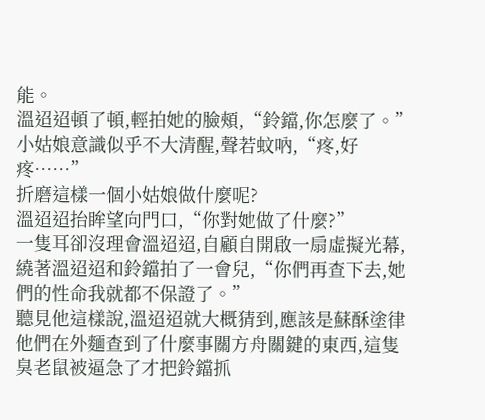能。
溫迢迢頓了頓,輕拍她的臉頰,“鈴鐺,你怎麼了。”
小姑娘意識似乎不大清醒,聲若蚊吶,“疼,好疼……”
折磨這樣一個小姑娘做什麼呢?
溫迢迢抬眸望向門口,“你對她做了什麼?”
一隻耳卻沒理會溫迢迢,自顧自開啟一扇虛擬光幕,繞著溫迢迢和鈴鐺拍了一會兒,“你們再查下去,她們的性命我就都不保證了。”
聽見他這樣說,溫迢迢就大概猜到,應該是蘇酥塗律他們在外麵查到了什麼事關方舟關鍵的東西,這隻臭老鼠被逼急了才把鈴鐺抓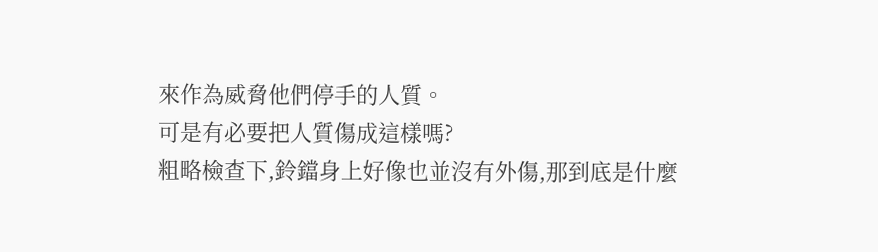來作為威脅他們停手的人質。
可是有必要把人質傷成這樣嗎?
粗略檢查下,鈴鐺身上好像也並沒有外傷,那到底是什麼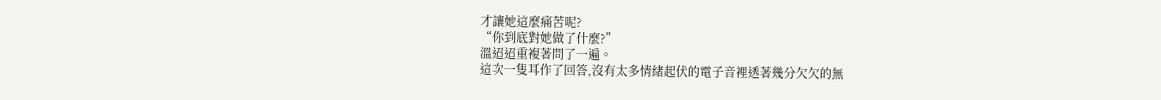才讓她這麼痛苦呢?
“你到底對她做了什麼?”
溫迢迢重複著問了一遍。
這次一隻耳作了回答,沒有太多情緒起伏的電子音裡透著幾分欠欠的無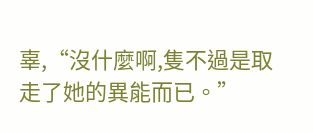辜,“沒什麼啊,隻不過是取走了她的異能而已。”